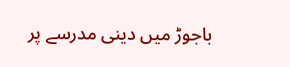باجوڑ میں دینی مدرسے پر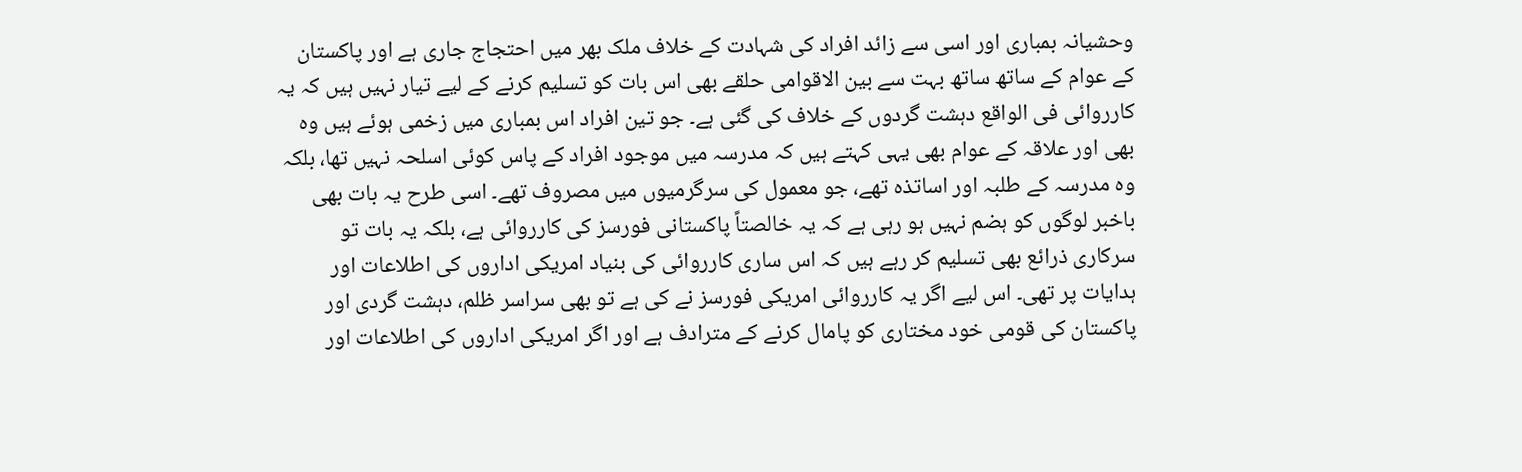وحشیانہ بمباری اور اسی سے زائد افراد کی شہادت کے خلاف ملک بھر میں احتجاج جاری ہے اور پاکستان کے عوام کے ساتھ ساتھ بہت سے بین الاقوامی حلقے بھی اس بات کو تسلیم کرنے کے لیے تیار نہیں ہیں کہ یہ کارروائی فی الواقع دہشت گردوں کے خلاف کی گئی ہے۔ جو تین افراد اس بمباری میں زخمی ہوئے ہیں وہ بھی اور علاقہ کے عوام بھی یہی کہتے ہیں کہ مدرسہ میں موجود افراد کے پاس کوئی اسلحہ نہیں تھا، بلکہ وہ مدرسہ کے طلبہ اور اساتذہ تھے، جو معمول کی سرگرمیوں میں مصروف تھے۔ اسی طرح یہ بات بھی باخبر لوگوں کو ہضم نہیں ہو رہی ہے کہ یہ خالصتاً پاکستانی فورسز کی کارروائی ہے، بلکہ یہ بات تو سرکاری ذرائع بھی تسلیم کر رہے ہیں کہ اس ساری کارروائی کی بنیاد امریکی اداروں کی اطلاعات اور ہدایات پر تھی۔ اس لیے اگر یہ کارروائی امریکی فورسز نے کی ہے تو بھی سراسر ظلم، دہشت گردی اور پاکستان کی قومی خود مختاری کو پامال کرنے کے مترادف ہے اور اگر امریکی اداروں کی اطلاعات اور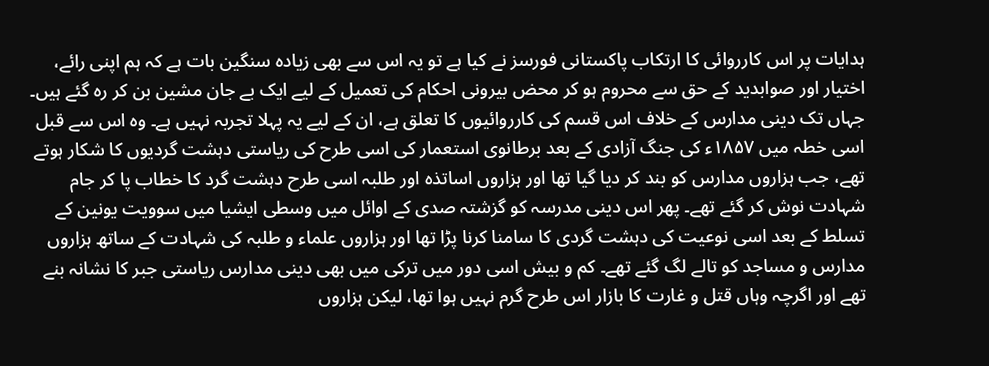ہدایات پر اس کارروائی کا ارتکاب پاکستانی فورسز نے کیا ہے تو یہ اس سے بھی زیادہ سنگین بات ہے کہ ہم اپنی رائے، اختیار اور صوابدید کے حق سے محروم ہو کر محض بیرونی احکام کی تعمیل کے لیے ایک بے جان مشین بن کر رہ گئے ہیں۔
جہاں تک دینی مدارس کے خلاف اس قسم کی کارروائیوں کا تعلق ہے، ان کے لیے یہ پہلا تجربہ نہیں ہے۔ وہ اس سے قبل اسی خطہ میں ۱۸۵۷ء کی جنگ آزادی کے بعد برطانوی استعمار کی اسی طرح کی ریاستی دہشت گردیوں کا شکار ہوتے تھے، جب ہزاروں مدارس کو بند کر دیا گیا تھا اور ہزاروں اساتذہ اور طلبہ اسی طرح دہشت گرد کا خطاب پا کر جام شہادت نوش کر گئے تھے۔ پھر اس دینی مدرسہ کو گزشتہ صدی کے اوائل میں وسطی ایشیا میں سوویت یونین کے تسلط کے بعد اسی نوعیت کی دہشت گردی کا سامنا کرنا پڑا تھا اور ہزاروں علماء و طلبہ کی شہادت کے ساتھ ہزاروں مدارس و مساجد کو تالے لگ گئے تھے۔ کم و بیش اسی دور میں ترکی میں بھی دینی مدارس ریاستی جبر کا نشانہ بنے تھے اور اگرچہ وہاں قتل و غارت کا بازار اس طرح گرم نہیں ہوا تھا، لیکن ہزاروں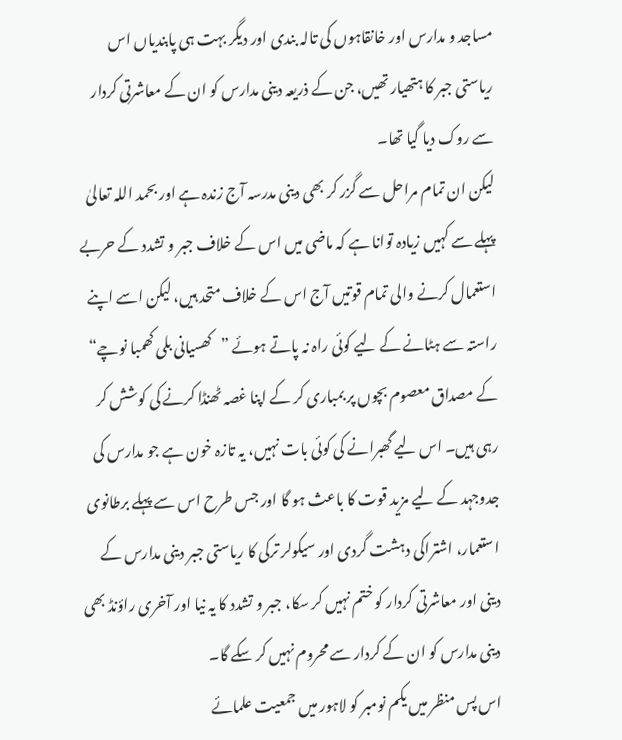مساجد و مدارس اور خانقاہوں کی تالہ بندی اور دیگر بہت ہی پابندیاں اس ریاستی جبر کا ہتھیار تھیں، جن کے ذریعہ دینی مدارس کو ان کے معاشرتی کردار سے روک دیا گیا تھا۔
لیکن ان تمام مراحل سے گزر کر بھی دینی مدرسہ آج زندہ ہے اور بحمد اللہ تعالیٰ پہلے سے کہیں زیادہ توانا ہے کہ ماضی میں اس کے خلاف جبر و تشدد کے حربے استعمال کرنے والی تمام قوتیں آج اس کے خلاف متحد ہیں، لیکن اسے اپنے راستہ سے ہٹانے کے لیے کوئی راہ نہ پاتے ہوئے ”کھسیانی بلی کھمبا نوچے“ کے مصداق معصوم بچوں پر بمباری کر کے اپنا غصہ ٹھنڈا کرنے کی کوشش کر رہی ہیں۔ اس لیے گھبرانے کی کوئی بات نہیں، یہ تازہ خون ہے جو مدارس کی جدوجہد کے لیے مزید قوت کا باعث ہو گا اور جس طرح اس سے پہلے برطانوی استعمار، اشتراکی دہشت گردی اور سیکولر ترکی کا ریاستی جبر دینی مدارس کے دینی اور معاشرتی کردار کو ختم نہیں کر سکا، جبر و تشدد کا یہ نیا اور آخری راؤنڈ بھی دینی مدارس کو ان کے کردار سے محروم نہیں کر سکے گا۔
اس پس منظر میں یکم نومبر کو لاہور میں جمعیت علمائے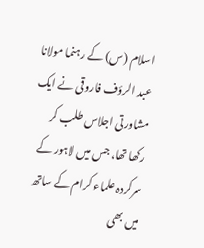اسلام (س) کے رہنما مولانا عبد الرؤف فاروقی نے ایک مشاورتی اجلاس طلب کر رکھا تھا، جس میں لاہور کے سرکردہ علماء کرام کے ساتھ میں بھی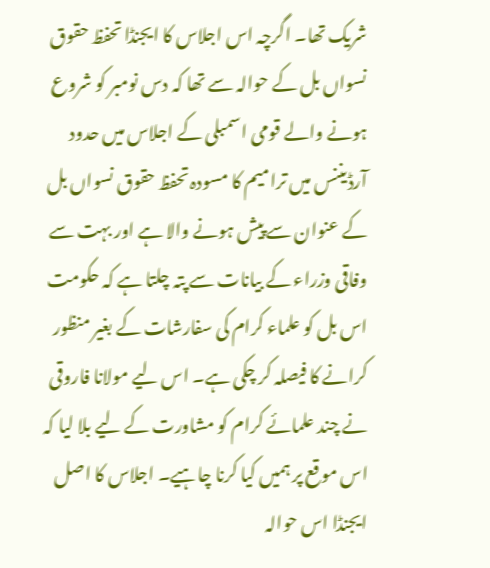شریک تھا۔ اگرچہ اس اجلاس کا ایجنڈا تحفظ حقوق نسواں بل کے حوالہ سے تھا کہ دس نومبر کو شروع ہونے والے قومی اسمبلی کے اجلاس میں حدود آرڈیننس میں ترامیم کا مسودہ تحفظ حقوق نسواں بل کے عنوان سے پیش ہونے والا ہے اور بہت سے وفاقی وزراء کے بیانات سے پتہ چلتا ہے کہ حکومت اس بل کو علماء کرام کی سفارشات کے بغیر منظور کرانے کا فیصلہ کر چکی ہے۔ اس لیے مولانا فاروقی نے چند علمائے کرام کو مشاورت کے لیے بلا لیا کہ اس موقع پر ہمیں کیا کرنا چاہیے۔ اجلاس کا اصل ایجنڈا اس حوالہ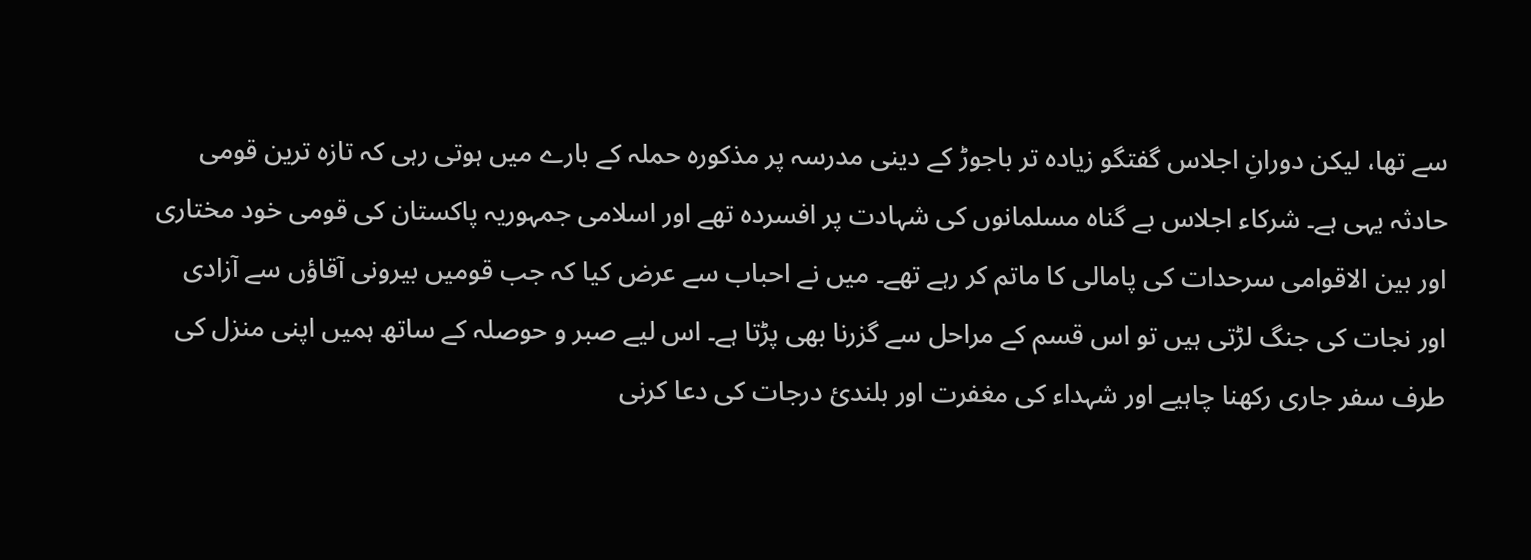سے تھا، لیکن دورانِ اجلاس گفتگو زیادہ تر باجوڑ کے دینی مدرسہ پر مذکورہ حملہ کے بارے میں ہوتی رہی کہ تازہ ترین قومی حادثہ یہی ہے۔ شرکاء اجلاس بے گناہ مسلمانوں کی شہادت پر افسردہ تھے اور اسلامی جمہوریہ پاکستان کی قومی خود مختاری اور بین الاقوامی سرحدات کی پامالی کا ماتم کر رہے تھے۔ میں نے احباب سے عرض کیا کہ جب قومیں بیرونی آقاؤں سے آزادی اور نجات کی جنگ لڑتی ہیں تو اس قسم کے مراحل سے گزرنا بھی پڑتا ہے۔ اس لیے صبر و حوصلہ کے ساتھ ہمیں اپنی منزل کی طرف سفر جاری رکھنا چاہیے اور شہداء کی مغفرت اور بلندئ درجات کی دعا کرنی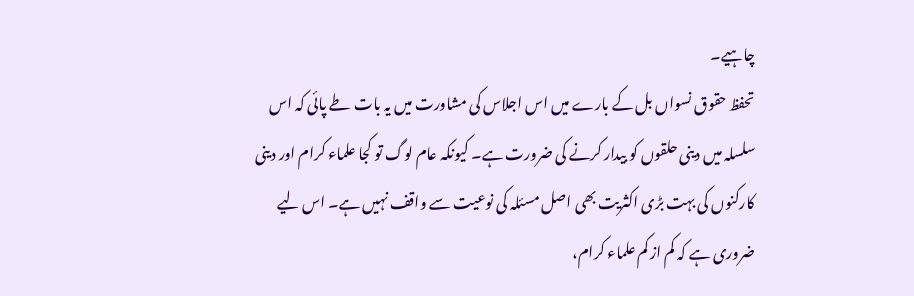چاہیے۔
تحفظ حقوق نسواں بل کے بارے میں اس اجلاس کی مشاورت میں یہ بات طے پائی کہ اس سلسلہ میں دینی حلقوں کو بیدار کرنے کی ضرورت ہے۔ کیونکہ عام لوگ تو کجا علماء کرام اور دینی کارکنوں کی بہت بڑی اکثریت بھی اصل مسئلہ کی نوعیت سے واقف نہیں ہے۔ اس لیے ضروری ہے کہ کم از کم علماء کرام،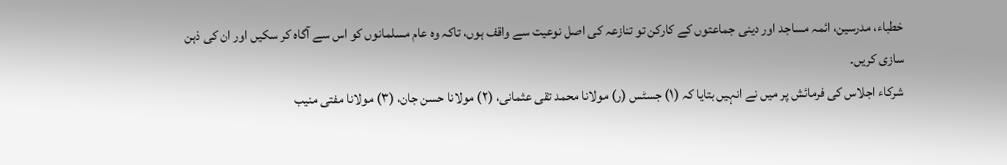خطباء، مدرسین، ائمہ مساجد اور دینی جماعتوں کے کارکن تو تنازعہ کی اصل نوعیت سے واقف ہوں، تاکہ وہ عام مسلمانوں کو اس سے آگاہ کر سکیں اور ان کی ذہن سازی کریں۔
شرکاء اجلاس کی فرمائش پر میں نے انہیں بتایا کہ (۱) جسٹس (ر) مولانا محمد تقی عثمانی، (۲) مولانا حسن جان، (۳) مولانا مفتی منیب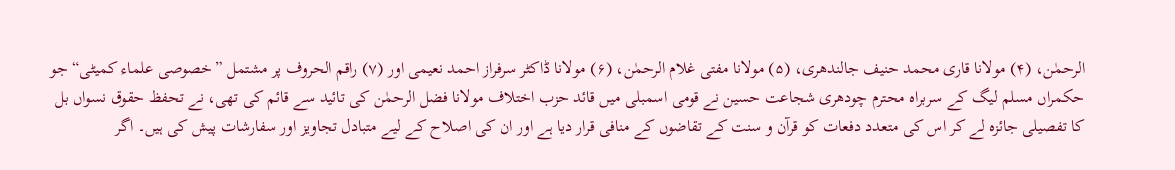الرحمٰن، (۴) مولانا قاری محمد حنیف جالندھری، (۵) مولانا مفتی غلام الرحمٰن، (۶) مولانا ڈاکٹر سرفراز احمد نعیمی اور (۷) راقم الحروف پر مشتمل ”خصوصی علماء کمیٹی“ جو حکمراں مسلم لیگ کے سربراہ محترم چودھری شجاعت حسین نے قومی اسمبلی میں قائد حزب اختلاف مولانا فضل الرحمٰن کی تائید سے قائم کی تھی، نے تحفظ حقوق نسواں بل کا تفصیلی جائزہ لے کر اس کی متعدد دفعات کو قرآن و سنت کے تقاضوں کے منافی قرار دیا ہے اور ان کی اصلاح کے لیے متبادل تجاویز اور سفارشات پیش کی ہیں۔ اگر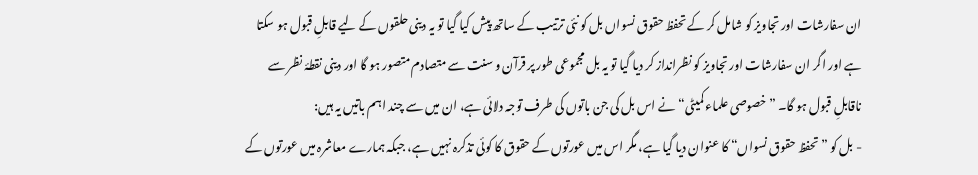ان سفارشات اور تجاویز کو شامل کر کے تحفظ حقوق نسواں بل کو نئی ترتیب کے ساتھ پیش کیا گیا تو یہ دینی حلقوں کے لیے قابلِ قبول ہو سکتا ہے اور اگر ان سفارشات اور تجاویز کو نظرانداز کر دیا گیا تو یہ بل مجموعی طور پر قرآن و سنت سے متصادم متصور ہو گا اور دینی نقطۂ نظر سے ناقابلِ قبول ہو گا۔ ”خصوصی علماء کمیٹی“ نے اس بل کی جن باتوں کی طرف توجہ دلائی ہے، ان میں سے چند اہم باتیں یہ ہیں:
- بل کو ”تحفظ حقوق نسواں“ کا عنوان دیا گیا ہے، مگر اس میں عورتوں کے حقوق کا کوئی تذکرہ نہیں ہے، جبکہ ہمارے معاشرہ میں عورتوں کے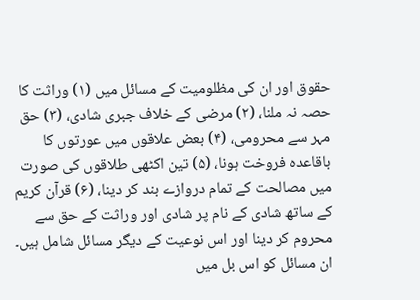حقوق اور ان کی مظلومیت کے مسائل میں (۱) وراثت کا حصہ نہ ملنا، (۲) مرضی کے خلاف جبری شادی، (۳) حق مہر سے محرومی، (۴) بعض علاقوں میں عورتوں کا باقاعدہ فروخت ہونا، (۵) تین اکٹھی طلاقوں کی صورت میں مصالحت کے تمام دروازے بند کر دینا، (۶) قرآن کریم کے ساتھ شادی کے نام پر شادی اور وراثت کے حق سے محروم کر دینا اور اس نوعیت کے دیگر مسائل شامل ہیں۔ ان مسائل کو اس بل میں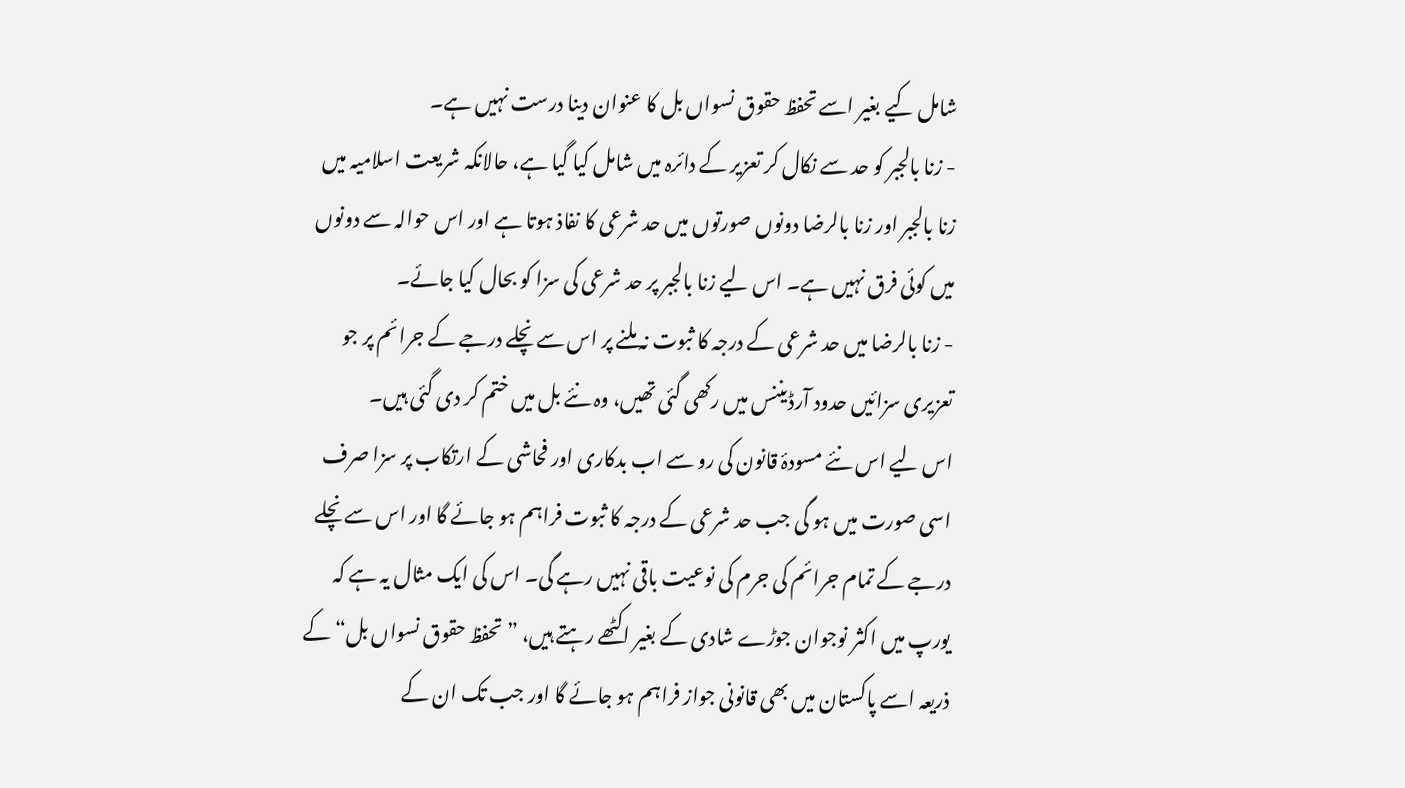شامل کیے بغیر اسے تحفظ حقوق نسواں بل کا عنوان دینا درست نہیں ہے۔
- زنا بالجبر کو حد سے نکال کر تعزیر کے دائرہ میں شامل کیا گیا ہے، حالانکہ شریعت اسلامیہ میں زنا بالجبر اور زنا بالرضا دونوں صورتوں میں حد شرعی کا نفاذ ہوتا ہے اور اس حوالہ سے دونوں میں کوئی فرق نہیں ہے۔ اس لیے زنا بالجبر پر حد شرعی کی سزا کو بحال کیا جائے۔
- زنا بالرضا میں حد شرعی کے درجہ کا ثبوت نہ ملنے پر اس سے نچلے درجے کے جرائم پر جو تعزیری سزائیں حدود آرڈیننس میں رکھی گئی تھیں، وہ نئے بل میں ختم کر دی گئی ہیں۔
اس لیے اس نئے مسودۂ قانون کی رو سے اب بدکاری اور فحاشی کے ارتکاب پر سزا صرف اسی صورت میں ہو گی جب حد شرعی کے درجہ کا ثبوت فراہم ہو جائے گا اور اس سے نچلے درجے کے تمام جرائم کی جرم کی نوعیت باقی نہیں رہے گی۔ اس کی ایک مثال یہ ہے کہ یورپ میں اکثر نوجوان جوڑے شادی کے بغیر اکٹھے رہتے ہیں، ”تحفظ حقوق نسواں بل“ کے ذریعہ اسے پاکستان میں بھی قانونی جواز فراہم ہو جائے گا اور جب تک ان کے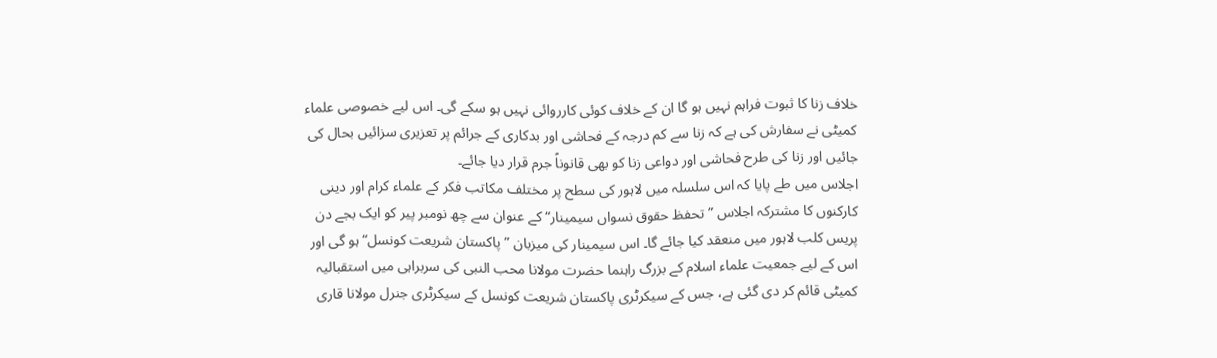خلاف زنا کا ثبوت فراہم نہیں ہو گا ان کے خلاف کوئی کارروائی نہیں ہو سکے گی۔ اس لیے خصوصی علماء کمیٹی نے سفارش کی ہے کہ زنا سے کم درجہ کے فحاشی اور بدکاری کے جرائم پر تعزیری سزائیں بحال کی جائیں اور زنا کی طرح فحاشی اور دواعی زنا کو بھی قانوناً جرم قرار دیا جائے۔
اجلاس میں طے پایا کہ اس سلسلہ میں لاہور کی سطح پر مختلف مکاتب فکر کے علماء کرام اور دینی کارکنوں کا مشترکہ اجلاس ”تحفظ حقوق نسواں سیمینار“ کے عنوان سے چھ نومبر پیر کو ایک بجے دن پریس کلب لاہور میں منعقد کیا جائے گا۔ اس سیمینار کی میزبان ”پاکستان شریعت کونسل“ ہو گی اور اس کے لیے جمعیت علماء اسلام کے بزرگ راہنما حضرت مولانا محب النبی کی سربراہی میں استقبالیہ کمیٹی قائم کر دی گئی ہے، جس کے سیکرٹری پاکستان شریعت کونسل کے سیکرٹری جنرل مولانا قاری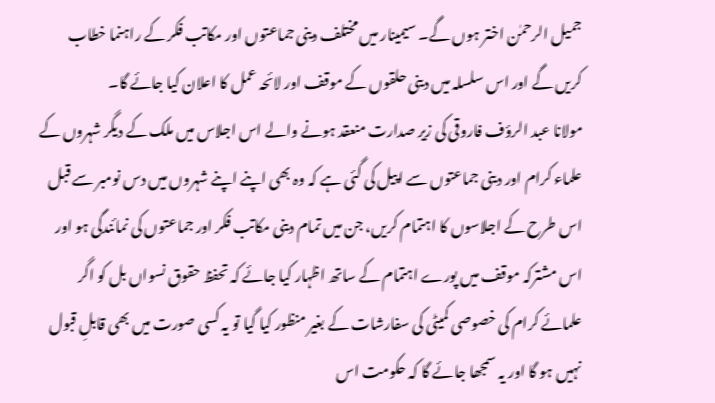جمیل الرحمٰن اختر ہوں گے۔ سیمینار میں مختلف دینی جماعتوں اور مکاتب فکر کے راہنما خطاب کریں گے اور اس سلسلہ میں دینی حلقوں کے موقف اور لائحہ عمل کا اعلان کیا جائے گا۔
مولانا عبد الرؤف فاروقی کی زیر صدارت منعقد ہونے والے اس اجلاس میں ملک کے دیگر شہروں کے علماء کرام اور دینی جماعتوں سے اپیل کی گئی ہے کہ وہ بھی اپنے اپنے شہروں میں دس نومبر سے قبل اس طرح کے اجلاسوں کا اہتمام کریں، جن میں تمام دینی مکاتب فکر اور جماعتوں کی نمائندگی ہو اور اس مشترکہ موقف میں پورے اہتمام کے ساتھ اظہار کیا جائے کہ تحفظ حقوق نسواں بل کو اگر علمائے کرام کی خصوصی کمیٹی کی سفارشات کے بغیر منظور کیا گیا تو یہ کسی صورت میں بھی قابلِ قبول نہیں ہو گا اور یہ سمجھا جائے گا کہ حکومت اس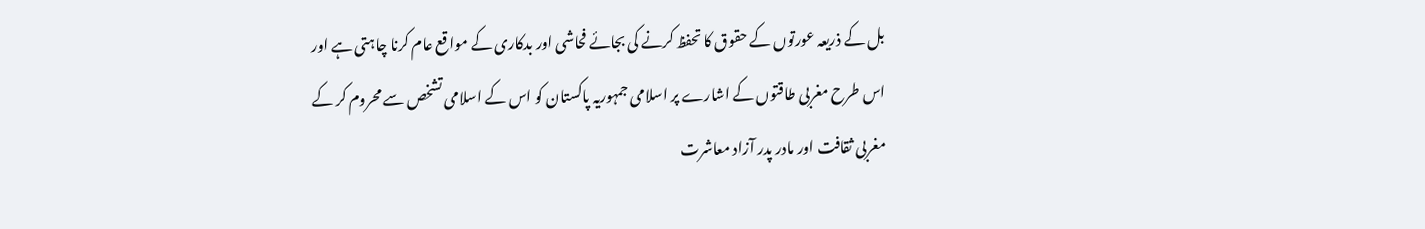بل کے ذریعہ عورتوں کے حقوق کا تحفظ کرنے کی بجائے فحاشی اور بدکاری کے مواقع عام کرنا چاہتی ہے اور اس طرح مغربی طاقتوں کے اشارے پر اسلامی جمہوریہ پاکستان کو اس کے اسلامی تشخص سے محروم کر کے مغربی ثقافت اور مادر پدر آزاد معاشرت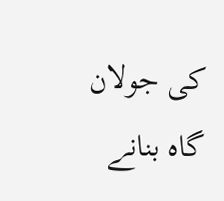کی جولان گاہ بنانے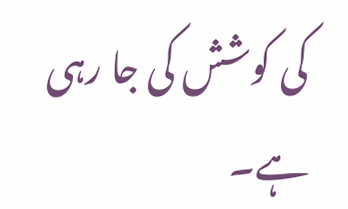کی کوشش کی جا رہی ہے۔